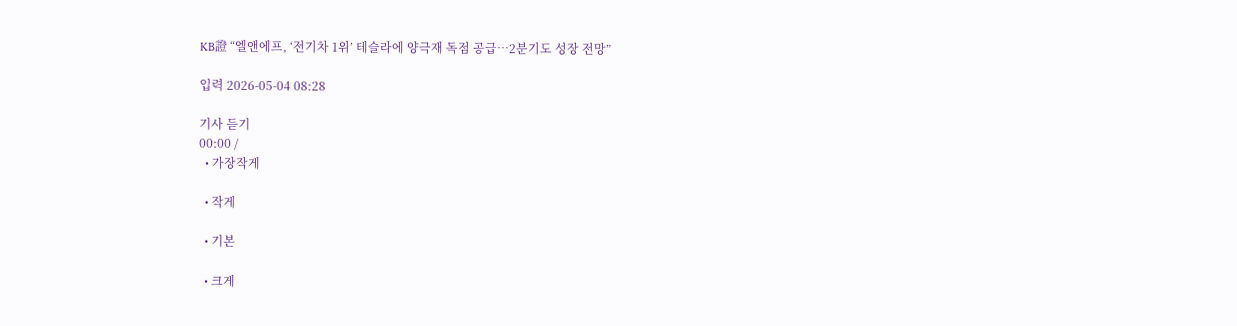KB證 “엘앤에프, ‘전기차 1위’ 테슬라에 양극재 독점 공급⋯2분기도 성장 전망”

입력 2026-05-04 08:28

기사 듣기
00:00 /
  • 가장작게

  • 작게

  • 기본

  • 크게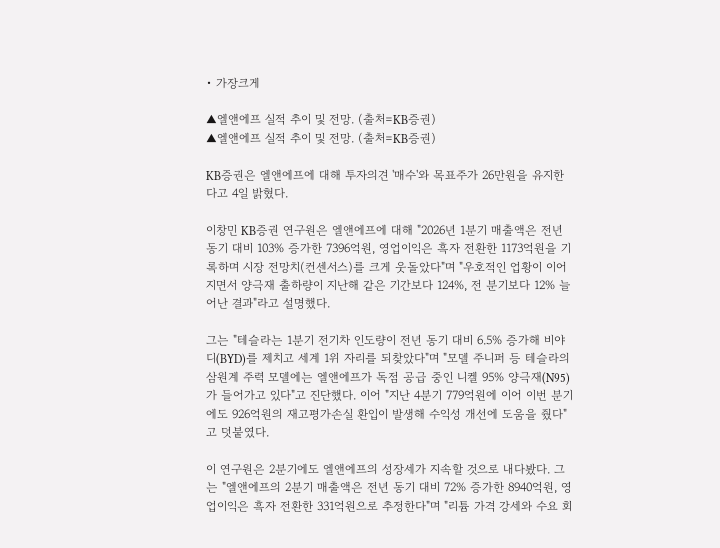• 가장크게

▲엘앤에프 실적 추이 및 전망. (출처=KB증권)
▲엘앤에프 실적 추이 및 전망. (출처=KB증권)

KB증권은 엘앤에프에 대해 투자의견 '매수'와 목표주가 26만원을 유지한다고 4일 밝혔다.

이창민 KB증권 연구원은 엘앤에프에 대해 "2026년 1분기 매출액은 전년 동기 대비 103% 증가한 7396억원, 영업이익은 흑자 전환한 1173억원을 기록하며 시장 전망치(컨센서스)를 크게 웃돌았다"며 "우호적인 업황이 이어지면서 양극재 출하량이 지난해 같은 기간보다 124%, 전 분기보다 12% 늘어난 결과"라고 설명했다.

그는 "테슬라는 1분기 전기차 인도량이 전년 동기 대비 6.5% 증가해 비야디(BYD)를 제치고 세계 1위 자리를 되찾았다"며 "모델 주니퍼 등 테슬라의 삼원계 주력 모델에는 엘앤에프가 독점 공급 중인 니켈 95% 양극재(N95)가 들어가고 있다"고 진단했다. 이어 "지난 4분기 779억원에 이어 이번 분기에도 926억원의 재고평가손실 환입이 발생해 수익성 개선에 도움을 줬다"고 덧붙였다.

이 연구원은 2분기에도 엘앤에프의 성장세가 지속할 것으로 내다봤다. 그는 "엘앤에프의 2분기 매출액은 전년 동기 대비 72% 증가한 8940억원, 영업이익은 흑자 전환한 331억원으로 추정한다"며 "리튬 가격 강세와 수요 회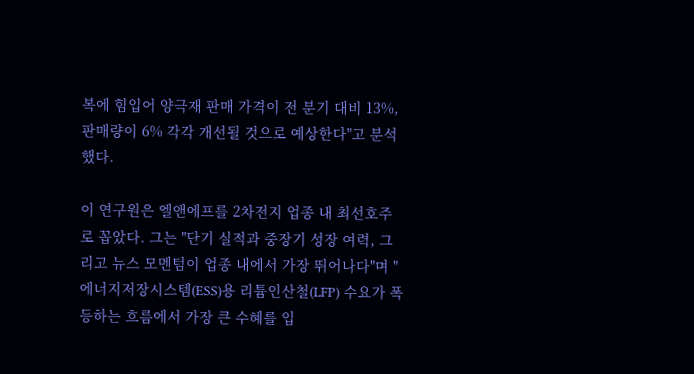복에 힘입어 양극재 판매 가격이 전 분기 대비 13%, 판매량이 6% 각각 개선될 것으로 예상한다"고 분석했다.

이 연구원은 엘앤에프를 2차전지 업종 내 최선호주로 꼽았다. 그는 "단기 실적과 중장기 성장 여력, 그리고 뉴스 모멘텀이 업종 내에서 가장 뛰어나다"며 "에너지저장시스템(ESS)용 리튬인산철(LFP) 수요가 폭등하는 흐름에서 가장 큰 수혜를 입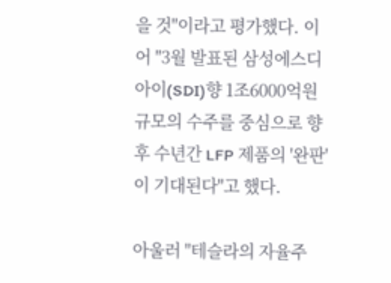을 것"이라고 평가했다. 이어 "3월 발표된 삼성에스디아이(SDI)향 1조6000억원 규모의 수주를 중심으로 향후 수년간 LFP 제품의 '완판'이 기대된다"고 했다.

아울러 "테슬라의 자율주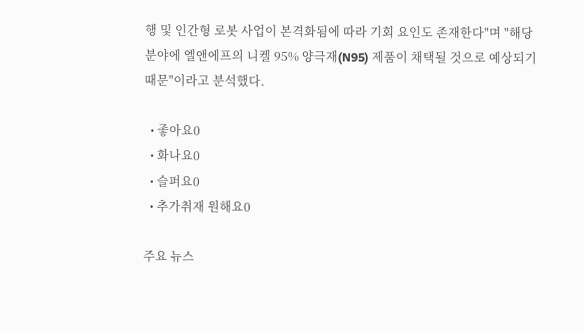행 및 인간형 로봇 사업이 본격화됨에 따라 기회 요인도 존재한다"며 "해당 분야에 엘앤에프의 니켈 95% 양극재(N95) 제품이 채택될 것으로 예상되기 때문"이라고 분석했다.

  • 좋아요0
  • 화나요0
  • 슬퍼요0
  • 추가취재 원해요0

주요 뉴스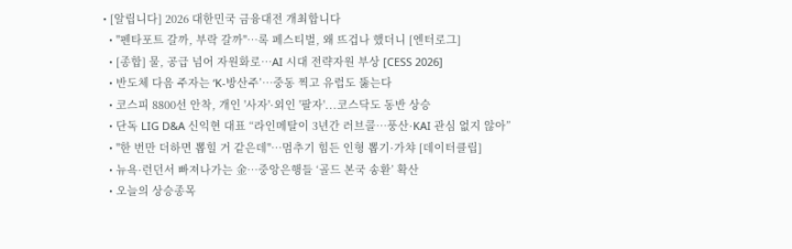• [알립니다] 2026 대한민국 금융대전 개최합니다
  • "펜타포트 갈까, 부락 갈까"⋯록 페스티벌, 왜 뜨겁나 했더니 [엔터로그]
  • [종합] 물, 공급 넘어 자원화로…AI 시대 전략자원 부상 [CESS 2026]
  • 반도체 다음 주자는 ‘K-방산주’…중동 찍고 유럽도 뚫는다
  • 코스피 8800선 안착, 개인 '사자'·외인 '팔자'...코스닥도 동반 상승
  • 단독 LIG D&A 신익현 대표 “라인메탈이 3년간 러브콜…풍산·KAI 관심 없지 않아”
  • "한 번만 더하면 뽑힐 거 같은데"…멈추기 힘든 인형 뽑기·가챠 [데이터클립]
  • 뉴욕·런던서 빠져나가는 金…중앙은행들 ‘골드 본국 송환’ 확산
  • 오늘의 상승종목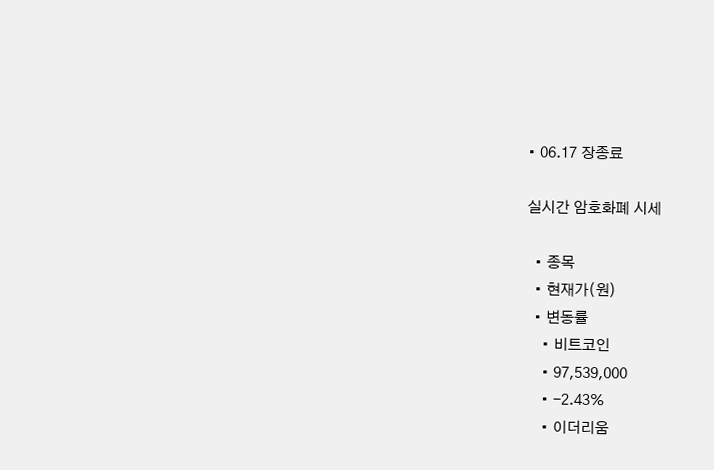• 06.17 장종료

실시간 암호화폐 시세

  • 종목
  • 현재가(원)
  • 변동률
    • 비트코인
    • 97,539,000
    • -2.43%
    • 이더리움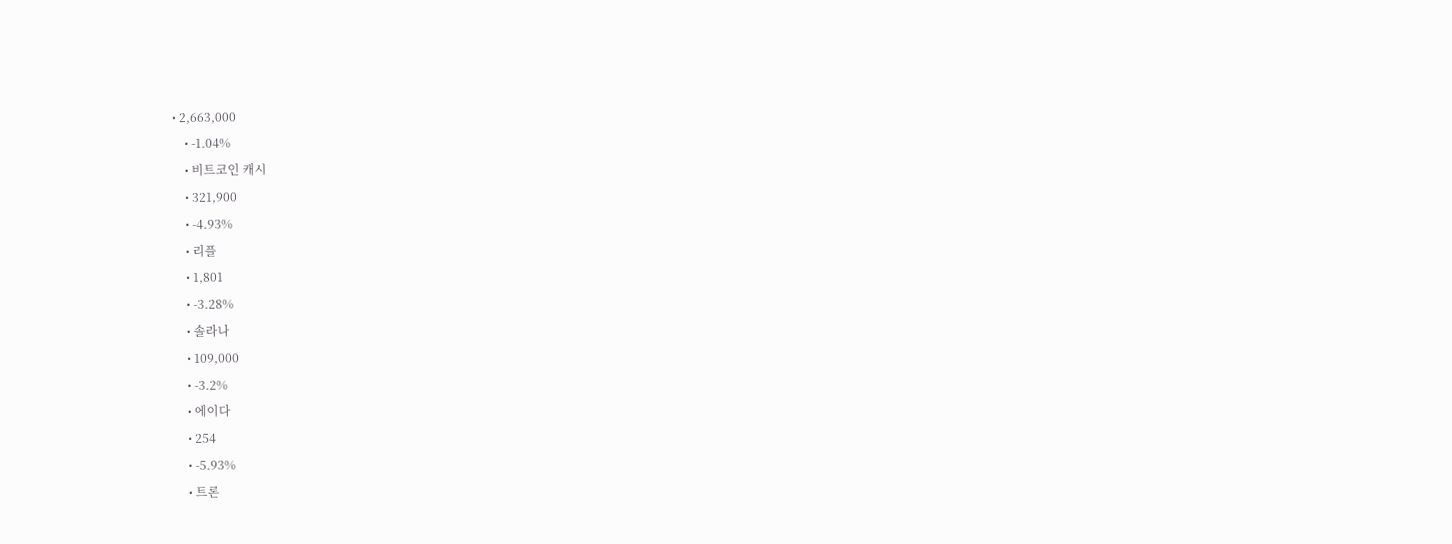• 2,663,000
    • -1.04%
    • 비트코인 캐시
    • 321,900
    • -4.93%
    • 리플
    • 1,801
    • -3.28%
    • 솔라나
    • 109,000
    • -3.2%
    • 에이다
    • 254
    • -5.93%
    • 트론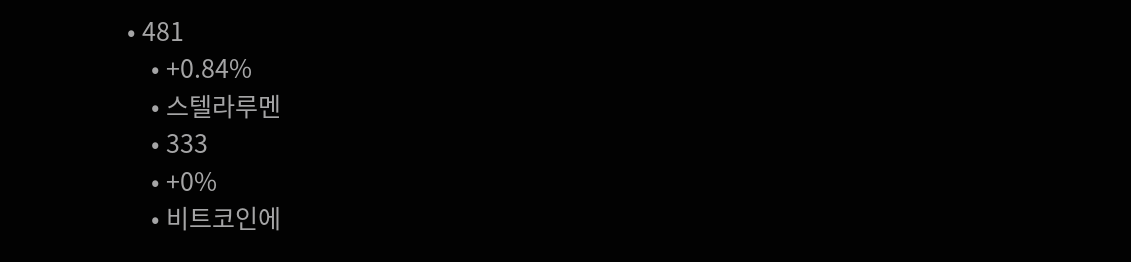• 481
    • +0.84%
    • 스텔라루멘
    • 333
    • +0%
    • 비트코인에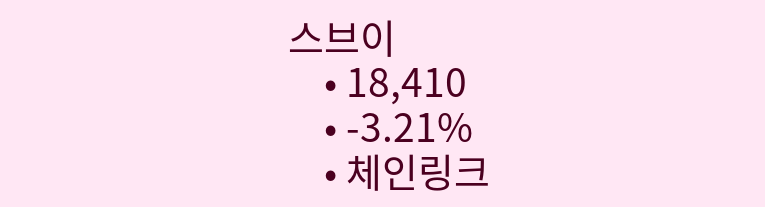스브이
    • 18,410
    • -3.21%
    • 체인링크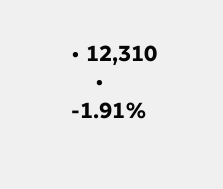• 12,310
    • -1.91%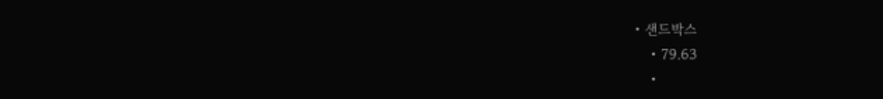• 샌드박스
    • 79.63
    •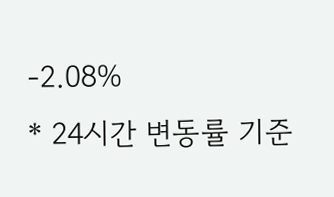-2.08%
* 24시간 변동률 기준